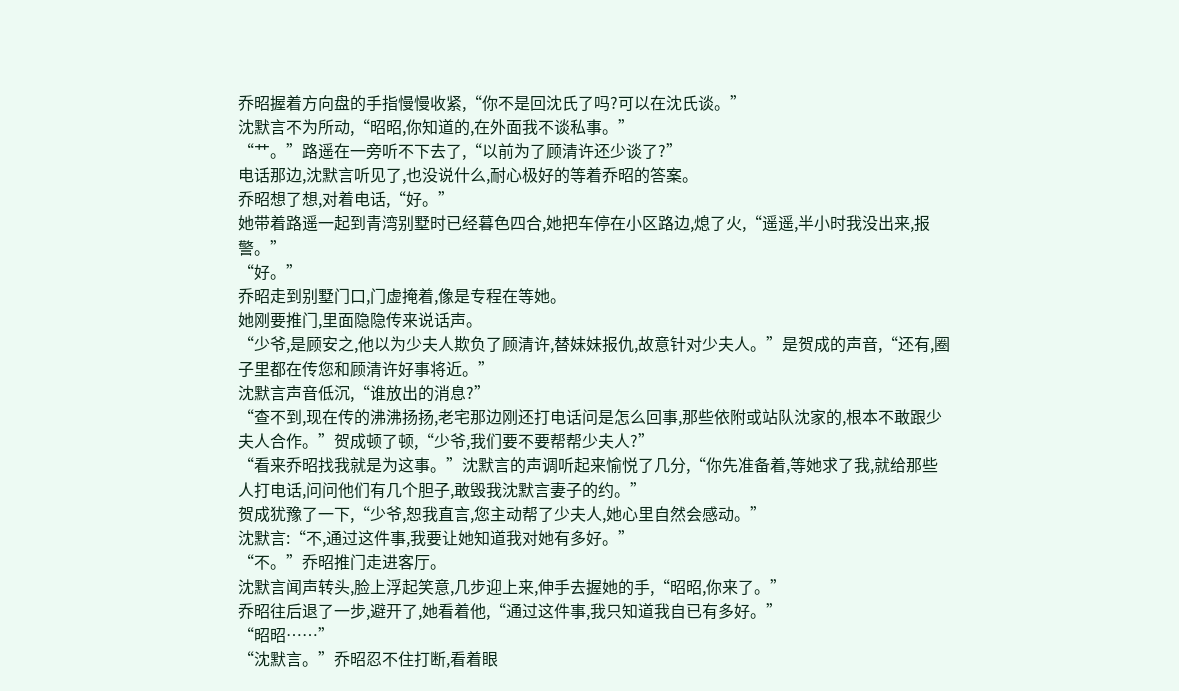乔昭握着方向盘的手指慢慢收紧,“你不是回沈氏了吗?可以在沈氏谈。”
沈默言不为所动,“昭昭,你知道的,在外面我不谈私事。”
“艹。”路遥在一旁听不下去了,“以前为了顾清许还少谈了?”
电话那边,沈默言听见了,也没说什么,耐心极好的等着乔昭的答案。
乔昭想了想,对着电话,“好。”
她带着路遥一起到青湾别墅时已经暮色四合,她把车停在小区路边,熄了火,“遥遥,半小时我没出来,报警。”
“好。”
乔昭走到别墅门口,门虚掩着,像是专程在等她。
她刚要推门,里面隐隐传来说话声。
“少爷,是顾安之,他以为少夫人欺负了顾清许,替妹妹报仇,故意针对少夫人。”是贺成的声音,“还有,圈子里都在传您和顾清许好事将近。”
沈默言声音低沉,“谁放出的消息?”
“查不到,现在传的沸沸扬扬,老宅那边刚还打电话问是怎么回事,那些依附或站队沈家的,根本不敢跟少夫人合作。”贺成顿了顿,“少爷,我们要不要帮帮少夫人?”
“看来乔昭找我就是为这事。”沈默言的声调听起来愉悦了几分,“你先准备着,等她求了我,就给那些人打电话,问问他们有几个胆子,敢毁我沈默言妻子的约。”
贺成犹豫了一下,“少爷,恕我直言,您主动帮了少夫人,她心里自然会感动。”
沈默言:“不,通过这件事,我要让她知道我对她有多好。”
“不。”乔昭推门走进客厅。
沈默言闻声转头,脸上浮起笑意,几步迎上来,伸手去握她的手,“昭昭,你来了。”
乔昭往后退了一步,避开了,她看着他,“通过这件事,我只知道我自已有多好。”
“昭昭……”
“沈默言。”乔昭忍不住打断,看着眼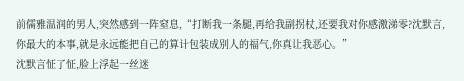前儒雅温润的男人,突然感到一阵窒息,“打断我一条腿,再给我副拐杖,还要我对你感激涕零?沈默言,你最大的本事,就是永远能把自己的算计包装成别人的福气,你真让我恶心。”
沈默言怔了怔,脸上浮起一丝迷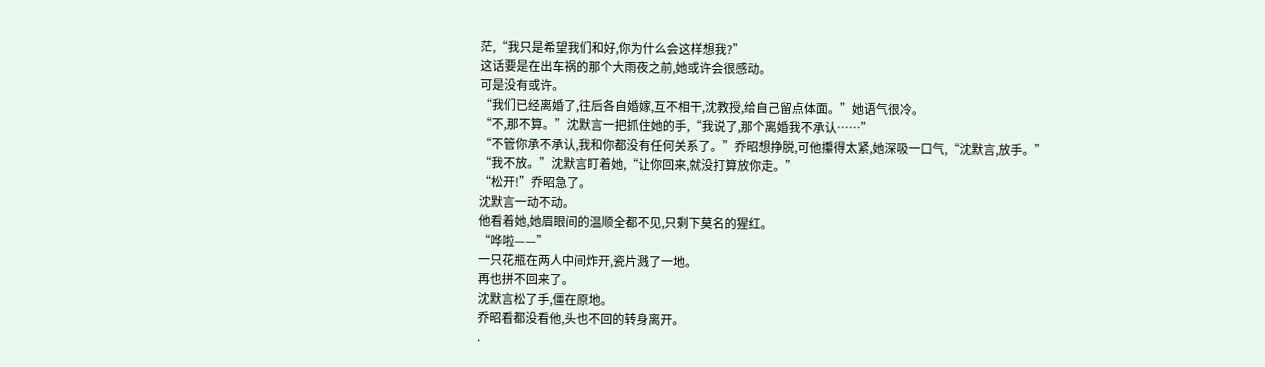茫,“我只是希望我们和好,你为什么会这样想我?”
这话要是在出车祸的那个大雨夜之前,她或许会很感动。
可是没有或许。
“我们已经离婚了,往后各自婚嫁,互不相干,沈教授,给自己留点体面。”她语气很冷。
“不,那不算。”沈默言一把抓住她的手,“我说了,那个离婚我不承认……”
“不管你承不承认,我和你都没有任何关系了。”乔昭想挣脱,可他攥得太紧,她深吸一口气,“沈默言,放手。”
“我不放。”沈默言盯着她,“让你回来,就没打算放你走。”
“松开!”乔昭急了。
沈默言一动不动。
他看着她,她眉眼间的温顺全都不见,只剩下莫名的猩红。
“哗啦——”
一只花瓶在两人中间炸开,瓷片溅了一地。
再也拼不回来了。
沈默言松了手,僵在原地。
乔昭看都没看他,头也不回的转身离开。
.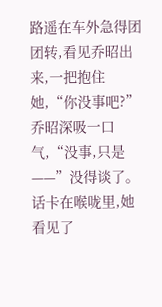路遥在车外急得团团转,看见乔昭出来,一把抱住她,“你没事吧?”
乔昭深吸一口气,“没事,只是——”没得谈了。
话卡在喉咙里,她看见了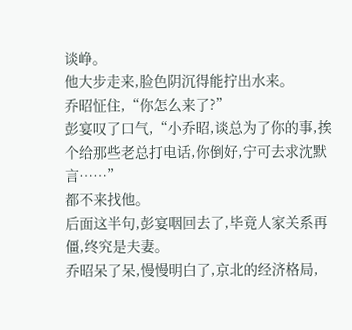谈峥。
他大步走来,脸色阴沉得能拧出水来。
乔昭怔住,“你怎么来了?”
彭宴叹了口气,“小乔昭,谈总为了你的事,挨个给那些老总打电话,你倒好,宁可去求沈默言……”
都不来找他。
后面这半句,彭宴咽回去了,毕竟人家关系再僵,终究是夫妻。
乔昭呆了呆,慢慢明白了,京北的经济格局,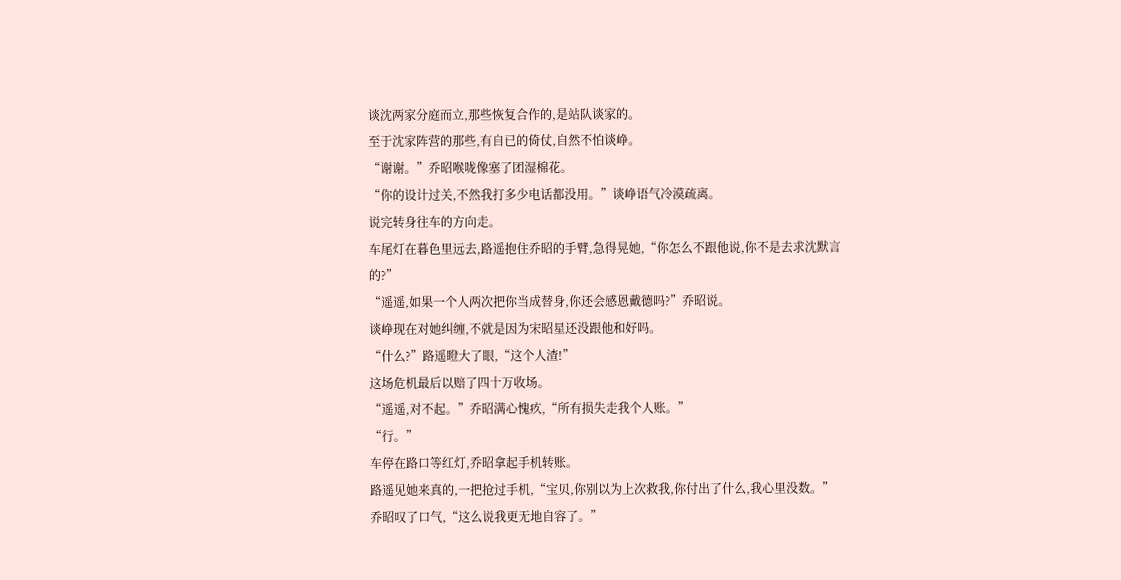谈沈两家分庭而立,那些恢复合作的,是站队谈家的。
至于沈家阵营的那些,有自已的倚仗,自然不怕谈峥。
“谢谢。”乔昭喉咙像塞了团湿棉花。
“你的设计过关,不然我打多少电话都没用。”谈峥语气冷漠疏离。
说完转身往车的方向走。
车尾灯在暮色里远去,路遥抱住乔昭的手臂,急得晃她,“你怎么不跟他说,你不是去求沈默言的?”
“遥遥,如果一个人两次把你当成替身,你还会感恩戴德吗?”乔昭说。
谈峥现在对她纠缠,不就是因为宋昭星还没跟他和好吗。
“什么?”路遥瞪大了眼,“这个人渣!”
这场危机最后以赔了四十万收场。
“遥遥,对不起。”乔昭满心愧疚,“所有损失走我个人账。”
“行。”
车停在路口等红灯,乔昭拿起手机转账。
路遥见她来真的,一把抢过手机,“宝贝,你别以为上次救我,你付出了什么,我心里没数。”
乔昭叹了口气,“这么说我更无地自容了。”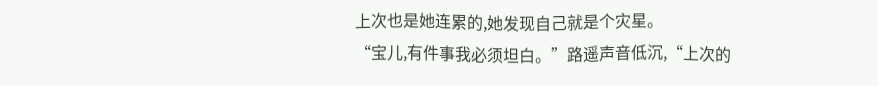上次也是她连累的,她发现自己就是个灾星。
“宝儿,有件事我必须坦白。”路遥声音低沉,“上次的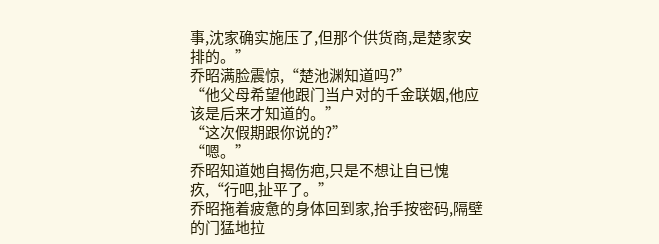事,沈家确实施压了,但那个供货商,是楚家安排的。”
乔昭满脸震惊,“楚池渊知道吗?”
“他父母希望他跟门当户对的千金联姻,他应该是后来才知道的。”
“这次假期跟你说的?”
“嗯。”
乔昭知道她自揭伤疤,只是不想让自已愧疚,“行吧,扯平了。”
乔昭拖着疲惫的身体回到家,抬手按密码,隔壁的门猛地拉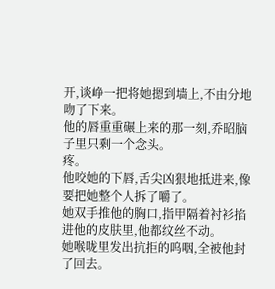开,谈峥一把将她摁到墙上,不由分地吻了下来。
他的唇重重碾上来的那一刻,乔昭脑子里只剩一个念头。
疼。
他咬她的下唇,舌尖凶狠地抵进来,像要把她整个人拆了嚼了。
她双手推他的胸口,指甲隔着衬衫掐进他的皮肤里,他都纹丝不动。
她喉咙里发出抗拒的呜咽,全被他封了回去。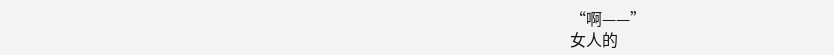“啊——”
女人的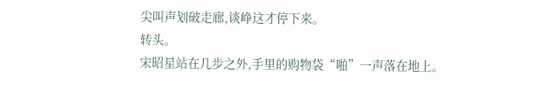尖叫声划破走廊,谈峥这才停下来。
转头。
宋昭星站在几步之外,手里的购物袋“啪”一声落在地上。